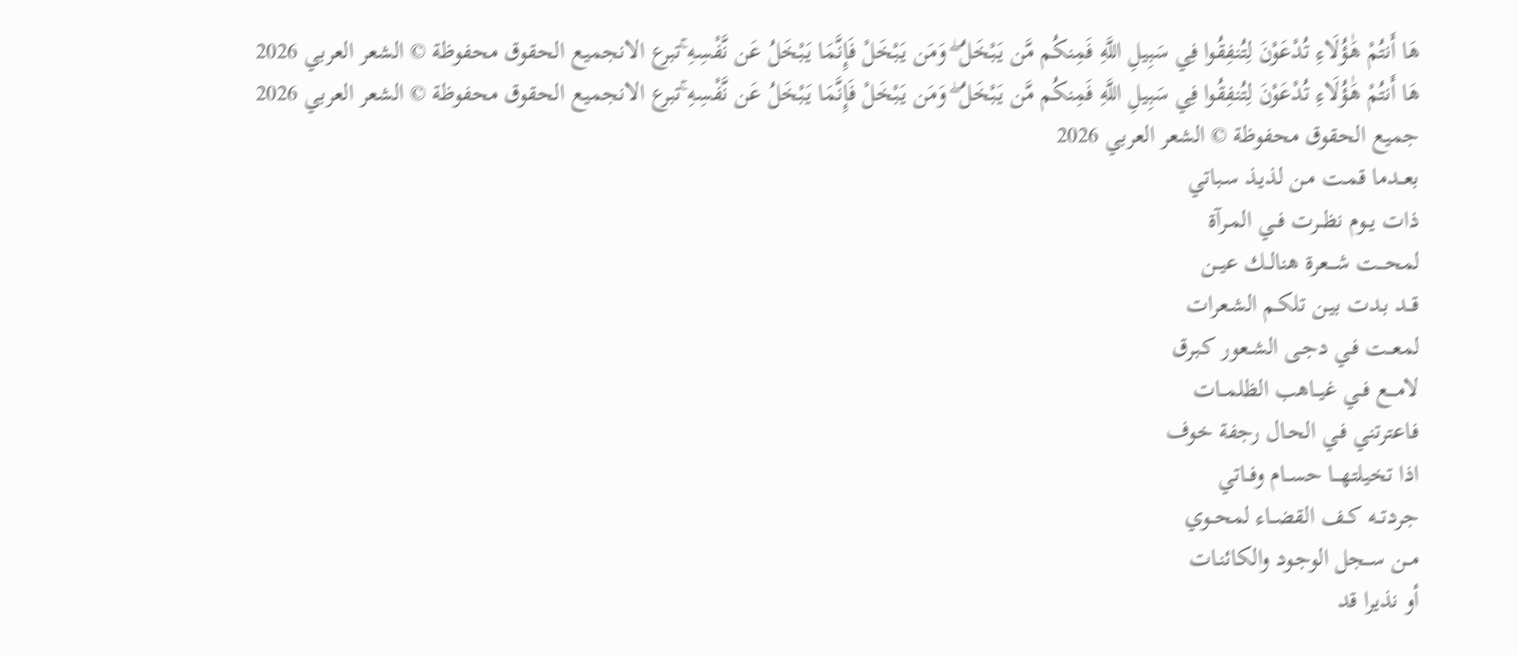هَا أَنتُمْ هَٰؤُلَاءِ تُدْعَوْنَ لِتُنفِقُوا فِي سَبِيلِ اللَّهِ فَمِنكُم مَّن يَبْخَلُ ۖ وَمَن يَبْخَلْ فَإِنَّمَا يَبْخَلُ عَن نَّفْسِهِ ۚتبرع الانجميع الحقوق محفوظة © الشعر العربي 2026
هَا أَنتُمْ هَٰؤُلَاءِ تُدْعَوْنَ لِتُنفِقُوا فِي سَبِيلِ اللَّهِ فَمِنكُم مَّن يَبْخَلُ ۖ وَمَن يَبْخَلْ فَإِنَّمَا يَبْخَلُ عَن نَّفْسِهِ ۚتبرع الانجميع الحقوق محفوظة © الشعر العربي 2026
جميع الحقوق محفوظة © الشعر العربي 2026
بعــدما قمـت مـن لذيـذ سـباتي
ذات يــوم نظــرت فــي المـرآة
لمحـــت شـــعرة هنالــك عيــن
قــد بـدت بيـن تلكـم الشـعرات
لمعــت فـي دجـى الشـعور كـبرق
لامـــع فــي غيــاهب الظلمــات
فـاعترتني فـي الحـال رجفة خوف
اذا تخيلتهـــا حســام وفــاتي
جردتــه كــف القضــاء لمحــوي
مــن ســجل الوجـود والكائنـات
أو نذيرا قد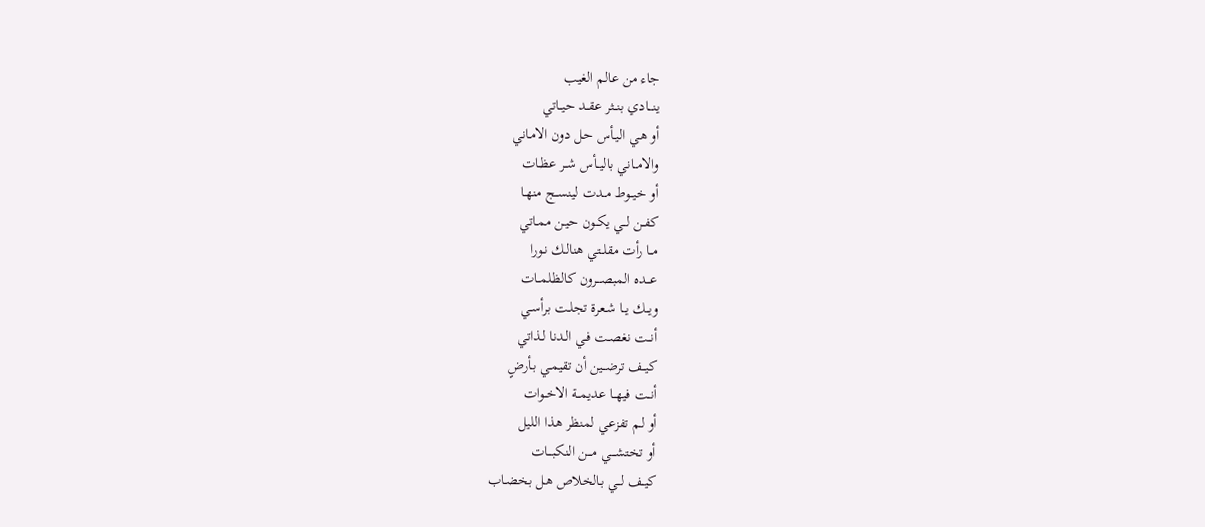جاء من عالم الغيب
ينـــادي بنــثر عقــد حيــاتي
أو هـي اليـأس حـل دون الامـاني
والامــاني باليــأس شــر عظـات
أو خيــوط مــدت لينســج منهـا
كفــن لــي يكــون حيـن ممـاتي
مــا رأت مقلــتي هنالـك نـورا
عـــده المبصـــرون كالظلمــات
ويــك يــا شـعرة تجلـت برأسـي
أنــت نغصـت فـي الـدنا لـذاتي
كيــف ترضــين أن تقيمـي بـأرضٍ
أنــت فيهــا عديمــة الاخــوات
أو لـم تفزعـي لمنظر هذا الليل
أو تختشــــي مـــن النكبـــات
كيــف لــي بـالخلاص هـل بخضـاب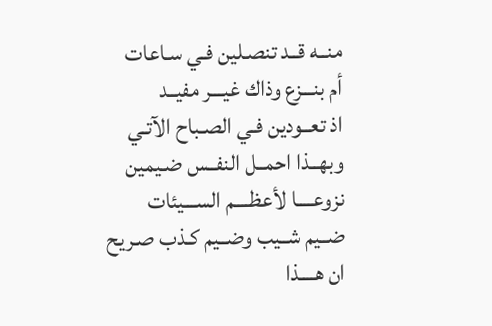منــه قــد تنصـلين فـي سـاعات
أم بنـــزع وذاك غيـــر مفيــد
اذ تعــودين فـي الصـباح الآتـي
وبهــذا احمــل النفــس ضـيمين
نزوعــــا لأعظــــم الســـيئات
ضــيم شــيب وضــيم كـذب صـريح
ان هــــذا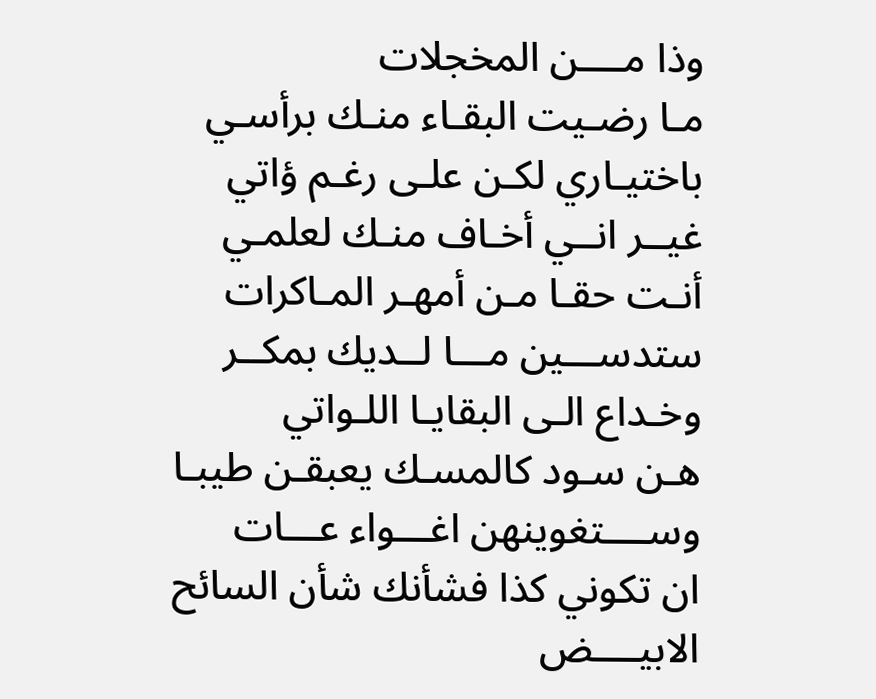وذا مــــن المخجلات
مـا رضـيت البقـاء منـك برأسـي
باختيـاري لكـن علـى رغـم ؤاتي
غيــر انــي أخـاف منـك لعلمـي
أنـت حقـا مـن أمهـر المـاكرات
ستدســـين مـــا لــديك بمكــر
وخـداع الـى البقايـا اللـواتي
هـن سـود كالمسـك يعبقـن طيبـا
وســــتغوينهن اغـــواء عـــات
ان تكوني كذا فشأنك شأن السائح
الابيــــض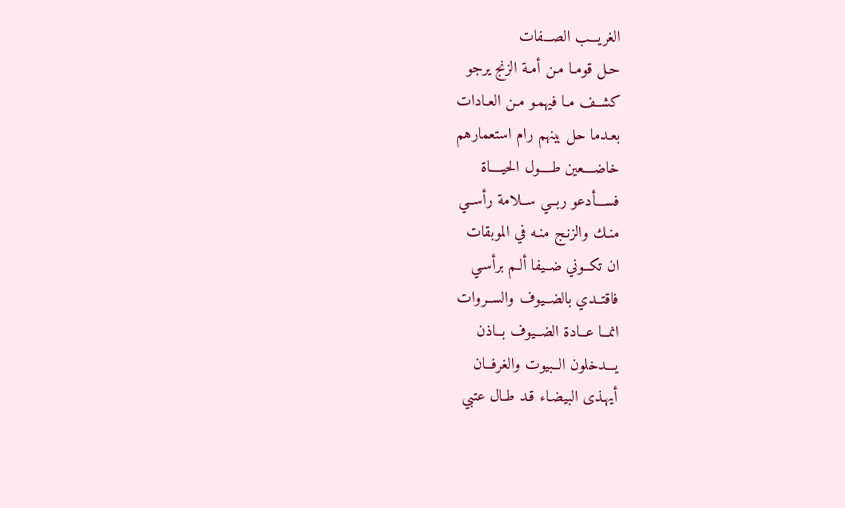الغريـــب الصـــفات
حـل قومـا مـن أمـة الزنج يرجو
كشــف مـا فيهمـو مـن العـادات
بعـدما حل بينهم رام استعمارهم
خاضــــعين طــــول الحيــــاة
فســـأدعو ربــي ســلامة رأســي
منـك والزنـج منـه في الموبقات
ان تكــوني ضــيفا ألـم برأسـي
فاقتــدي بالضــيوف والســروات
انمــا عــادة الضــيوف بــاذن
يـــدخلون الــبيوت والغرفــان
أيهـذى البيضـاء قـد طـال عتبي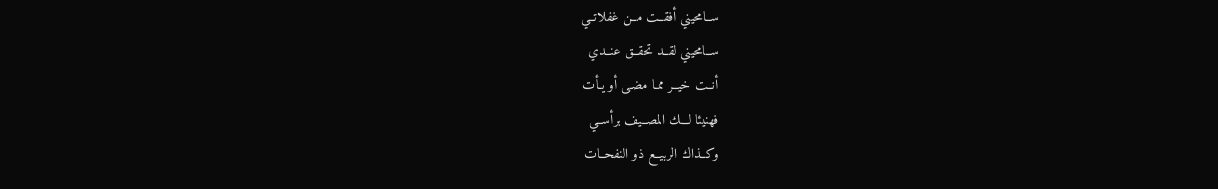ســامحيني أفقــت مــن غفلاتــي
ســامحيني لقــد تحقــق عنــدي
أنــت خيــر ممـا مضـى أو يـأت
فهنيئا لـــك المصــيف برأســي
وكــذاك الربيــع ذو النفحــات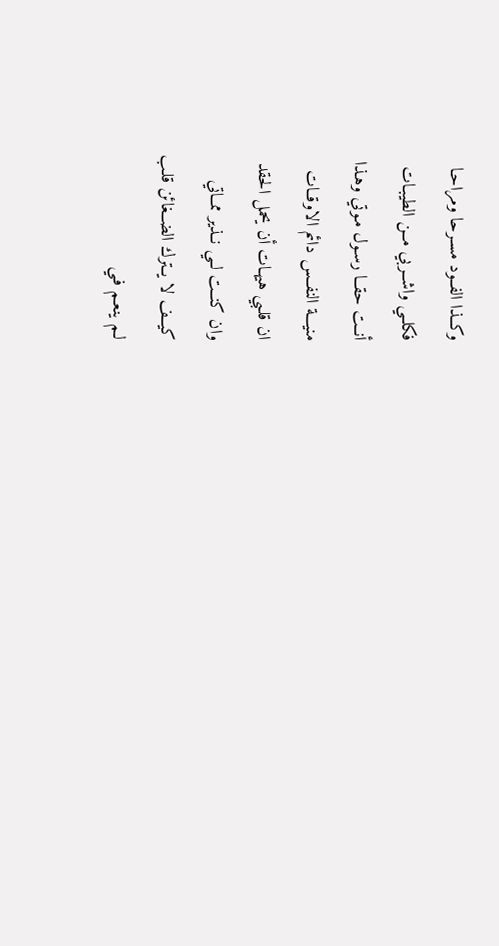وكــذا الفــود مسـرحا ومراحـا
فكلــي واشــربي مــن الطيبـات
أنــت حقــا رسـول مـوتي وهـذا
منيـــة النفــس دائم الاوقــات
ان قلـبي هيهـات أن يحمل الحقد
وان كنــت لــي نــذير ممــاتي
كيــف لا يــترك الضــغائن قلـب
لـم ينعـم فـي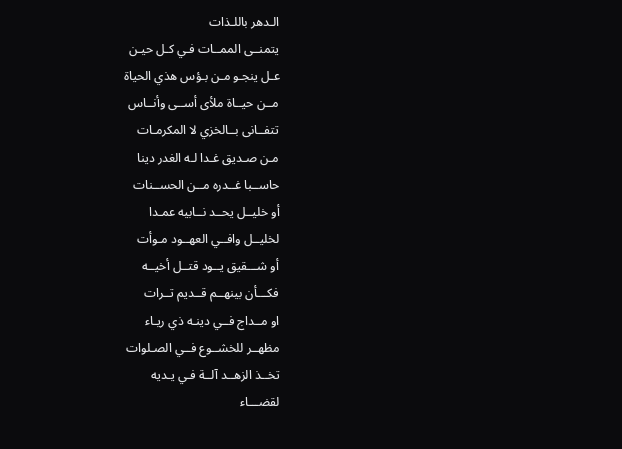الـدهر باللـذات
يتمنــى الممــات فـي كـل حيـن
عـل ينجـو مـن بـؤس هذي الحياة
مــن حيــاة ملأى أســى وأنــاس
تتفــانى بــالخزي لا المكرمـات
مـن صـديق غـدا لـه الغدر دينا
حاســبا غــدره مــن الحســنات
أو خليــل يحــد نــابيه عمـدا
لخليــل وافــي العهــود مـوأت
أو شـــقيق يــود قتــل أخيــه
فكـــأن بينهــم قــديم تــرات
او مــداج فــي دينـه ذي ريـاء
مظهــر للخشــوع فــي الصـلوات
تخــذ الزهــد آلــة فـي يـديه
لقضـــاء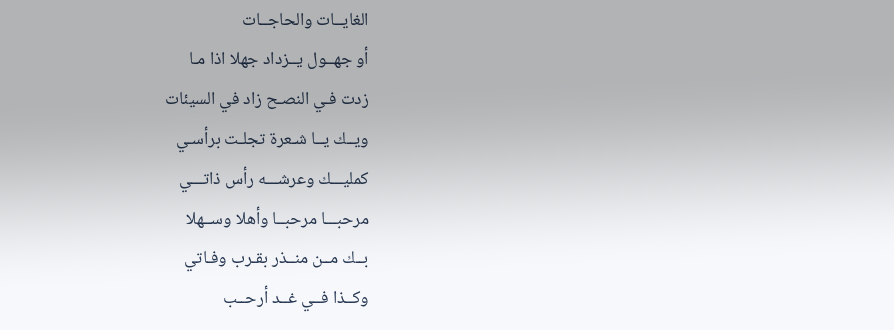الغايــات والحاجــات
أو جهــول يــزداد جهلا اذا مـا
زدت فـي النصـح زاد في السيئات
ويــك يــا شـعرة تجلـت برأسـي
كمليـــك وعرشـــه رأس ذاتـــي
مرحبـــا مرحبــا وأهلا وســهلا
بــك مــن منــذر بقـرب وفـاتي
وكــذا فــي غــد أرحــب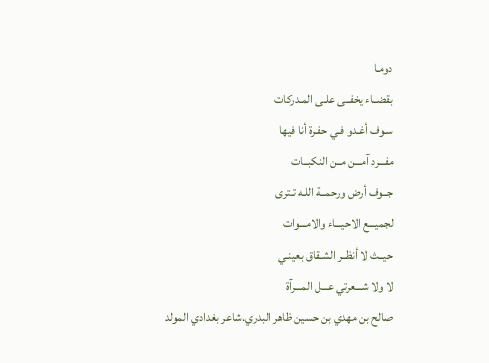دومـا
بقضــاء يخفــى علـى المـدركات
سـوف أغـدو فـي حفـرة أنا فيها
مفـــرد آمـــن مــن النكبــات
جــوف أرض ورحمــة اللـه تـترى
لجميـــع الاحيـــاء والامـــوات
حيــث لا أنظــر الشـقاق بعينـي
لا ولا شـــعرتي عـــل المـــرآة
صالح بن مهدي بن حسين ظاهر البدري.شاعر بغدادي المولد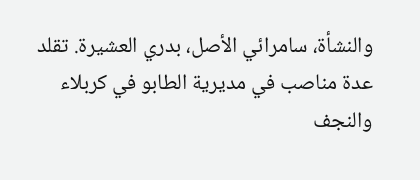والنشأة، سامرائي الأصل، بدري العشيرة. تقلد عدة مناصب في مديرية الطابو في كربلاء والنجف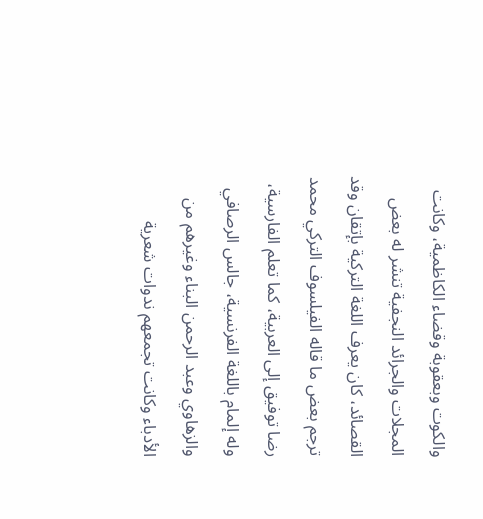والكوت وبعقوبة وقضاء الكاظمية، وكانت المجلات والجرائد النجفية تنشر له بعض القصائد، كان يعرف اللغة التركية بإتقان وقد ترجم بعض ما قاله الفيلسوف التركي محمد رضا توفيق إلى العربية، كما تعلم الفارسية، وله إلمام باللغة الفرنسية، جالس الرصافي والزهاوي وعبد الرحمن البناء وغيرهم من الأدباء وكانت تجمعهم ندوات شعرية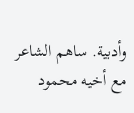وأدبية. ساهم الشاعر مع أخيه محمود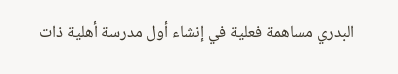البدري مساهمة فعلية في إنشاء أول مدرسة أهلية ذات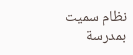نظام سميت بمدرسة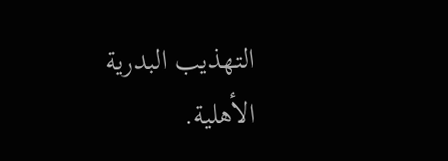التهذيب البدرية الأهلية.